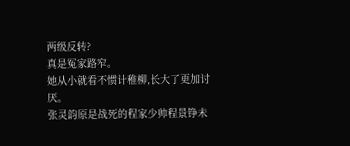两级反转?
真是冤家路窄。
她从小就看不惯计稚柳,长大了更加讨厌。
张灵韵原是战死的程家少帅程景铮未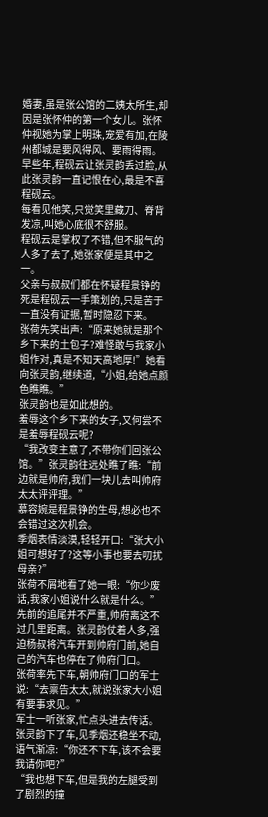婚妻,虽是张公馆的二姨太所生,却因是张怀仲的第一个女儿。张怀仲视她为掌上明珠,宠爱有加,在陵州都城是要风得风、要雨得雨。
早些年,程砚云让张灵韵丢过脸,从此张灵韵一直记恨在心,最是不喜程砚云。
每看见他笑,只觉笑里藏刀、脊背发凉,叫她心底很不舒服。
程砚云是掌权了不错,但不服气的人多了去了,她张家便是其中之一。
父亲与叔叔们都在怀疑程景铮的死是程砚云一手策划的,只是苦于一直没有证据,暂时隐忍下来。
张荷先笑出声:“原来她就是那个乡下来的土包子?难怪敢与我家小姐作对,真是不知天高地厚!”她看向张灵韵,继续道,“小姐,给她点颜色瞧瞧。”
张灵韵也是如此想的。
羞辱这个乡下来的女子,又何尝不是羞辱程砚云呢?
“我改变主意了,不带你们回张公馆。”张灵韵往远处瞧了瞧:“前边就是帅府,我们一块儿去叫帅府太太评评理。”
慕容婉是程景铮的生母,想必也不会错过这次机会。
季烟表情淡漠,轻轻开口:“张大小姐可想好了?这等小事也要去叨扰母亲?”
张荷不屑地看了她一眼:“你少废话,我家小姐说什么就是什么。”
先前的追尾并不严重,帅府离这不过几里距离。张灵韵仗着人多,强迫杨叔将汽车开到帅府门前,她自己的汽车也停在了帅府门口。
张荷率先下车,朝帅府门口的军士说:“去禀告太太,就说张家大小姐有要事求见。”
军士一听张家,忙点头进去传话。
张灵韵下了车,见季烟还稳坐不动,语气渐凉:“你还不下车,该不会要我请你吧?”
“我也想下车,但是我的左腿受到了剧烈的撞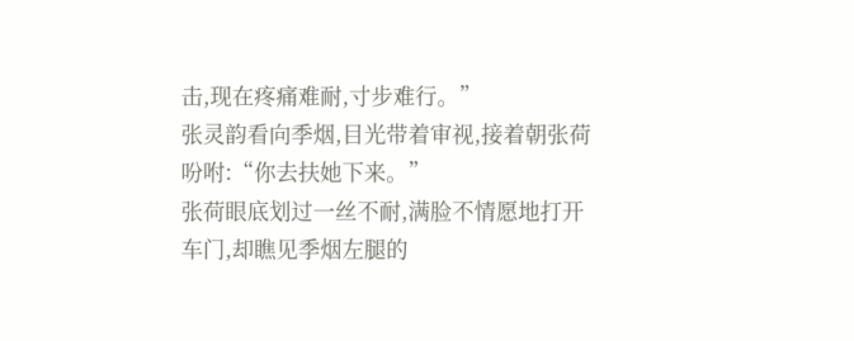击,现在疼痛难耐,寸步难行。”
张灵韵看向季烟,目光带着审视,接着朝张荷吩咐:“你去扶她下来。”
张荷眼底划过一丝不耐,满脸不情愿地打开车门,却瞧见季烟左腿的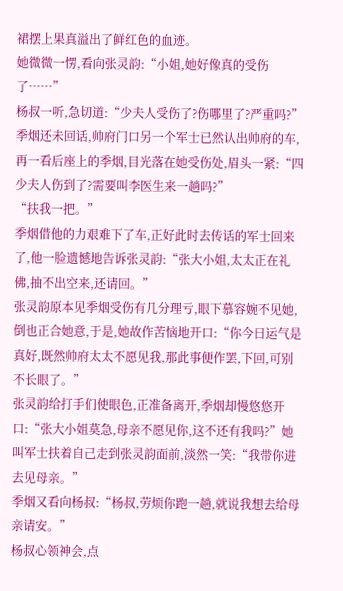裙摆上果真溢出了鲜红色的血迹。
她微微一愣,看向张灵韵:“小姐,她好像真的受伤了……”
杨叔一听,急切道:“少夫人受伤了?伤哪里了?严重吗?”
季烟还未回话,帅府门口另一个军士已然认出帅府的车,再一看后座上的季烟,目光落在她受伤处,眉头一紧:“四少夫人伤到了?需要叫李医生来一趟吗?”
“扶我一把。”
季烟借他的力艰难下了车,正好此时去传话的军士回来了,他一脸遗憾地告诉张灵韵:“张大小姐,太太正在礼佛,抽不出空来,还请回。”
张灵韵原本见季烟受伤有几分理亏,眼下慕容婉不见她,倒也正合她意,于是,她故作苦恼地开口:“你今日运气是真好,既然帅府太太不愿见我,那此事便作罢,下回,可别不长眼了。”
张灵韵给打手们使眼色,正准备离开,季烟却慢悠悠开口:“张大小姐莫急,母亲不愿见你,这不还有我吗?”她叫军士扶着自己走到张灵韵面前,淡然一笑:“我带你进去见母亲。”
季烟又看向杨叔:“杨叔,劳烦你跑一趟,就说我想去给母亲请安。”
杨叔心领神会,点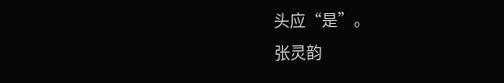头应“是”。
张灵韵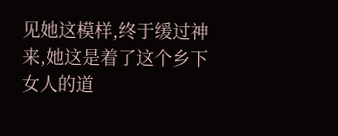见她这模样,终于缓过神来,她这是着了这个乡下女人的道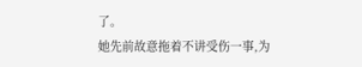了。
她先前故意拖着不讲受伤一事,为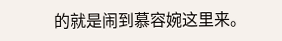的就是闹到慕容婉这里来。